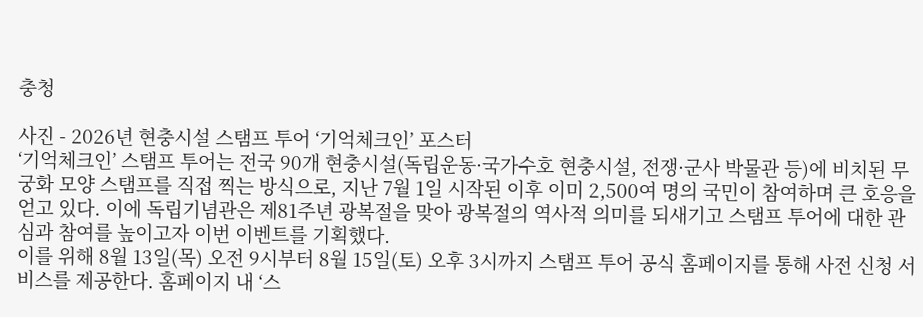충청

사진 - 2026년 현충시설 스탬프 투어 ‘기억체크인’ 포스터
‘기억체크인’ 스탬프 투어는 전국 90개 현충시설(독립운동·국가수호 현충시설, 전쟁·군사 박물관 등)에 비치된 무궁화 모양 스탬프를 직접 찍는 방식으로, 지난 7월 1일 시작된 이후 이미 2,500여 명의 국민이 참여하며 큰 호응을 얻고 있다. 이에 독립기념관은 제81주년 광복절을 맞아 광복절의 역사적 의미를 되새기고 스탬프 투어에 대한 관심과 참여를 높이고자 이번 이벤트를 기획했다.
이를 위해 8월 13일(목) 오전 9시부터 8월 15일(토) 오후 3시까지 스탬프 투어 공식 홈페이지를 통해 사전 신청 서비스를 제공한다. 홈페이지 내 ‘스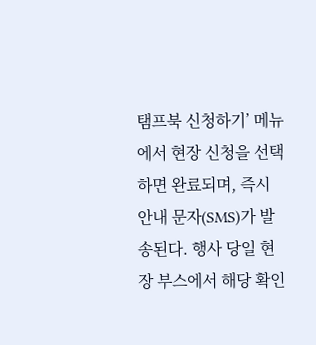탬프북 신청하기’ 메뉴에서 현장 신청을 선택하면 완료되며, 즉시 안내 문자(SMS)가 발송된다. 행사 당일 현장 부스에서 해당 확인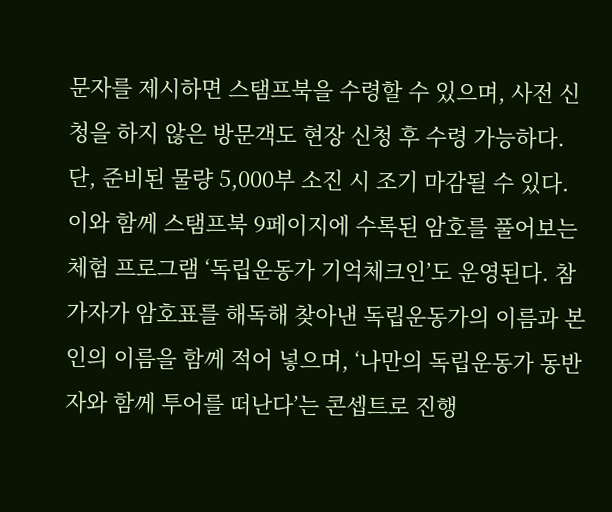문자를 제시하면 스탬프북을 수령할 수 있으며, 사전 신청을 하지 않은 방문객도 현장 신청 후 수령 가능하다. 단, 준비된 물량 5,000부 소진 시 조기 마감될 수 있다.
이와 함께 스탬프북 9페이지에 수록된 암호를 풀어보는 체험 프로그램 ‘독립운동가 기억체크인’도 운영된다. 참가자가 암호표를 해독해 찾아낸 독립운동가의 이름과 본인의 이름을 함께 적어 넣으며, ‘나만의 독립운동가 동반자와 함께 투어를 떠난다’는 콘셉트로 진행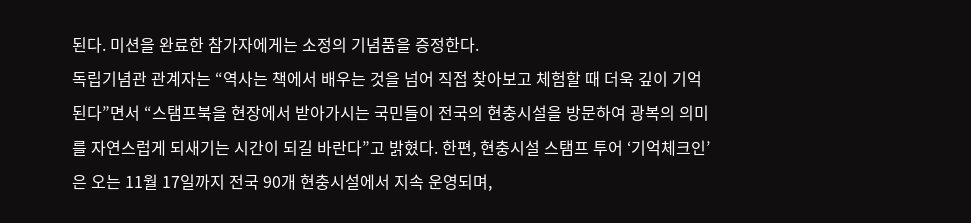된다. 미션을 완료한 참가자에게는 소정의 기념품을 증정한다.
독립기념관 관계자는 “역사는 책에서 배우는 것을 넘어 직접 찾아보고 체험할 때 더욱 깊이 기억된다”면서 “스탬프북을 현장에서 받아가시는 국민들이 전국의 현충시설을 방문하여 광복의 의미를 자연스럽게 되새기는 시간이 되길 바란다”고 밝혔다. 한편, 현충시설 스탬프 투어 ‘기억체크인’은 오는 11월 17일까지 전국 90개 현충시설에서 지속 운영되며,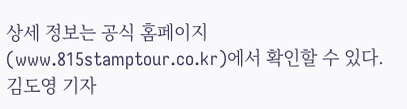상세 정보는 공식 홈페이지(www.815stamptour.co.kr)에서 확인할 수 있다.
김도영 기자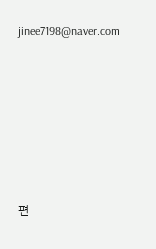jinee7198@naver.com






편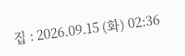집 : 2026.09.15 (화) 02:36